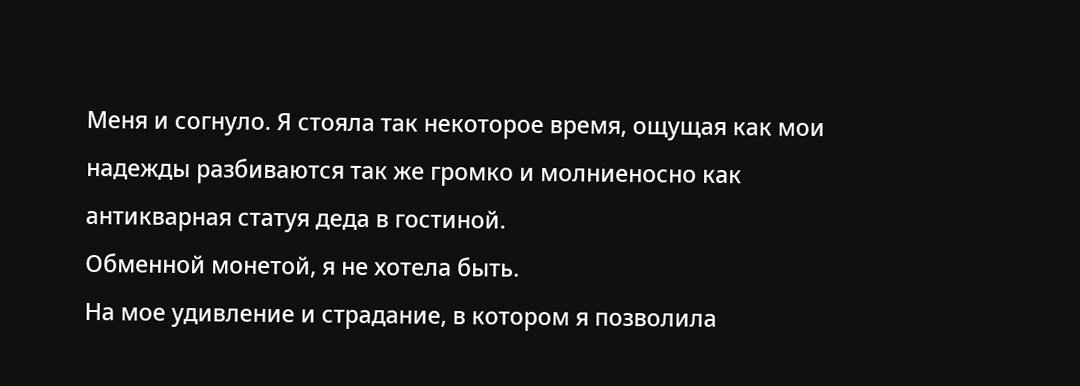Меня и согнуло. Я стояла так некоторое время, ощущая как мои надежды разбиваются так же громко и молниеносно как антикварная статуя деда в гостиной.
Обменной монетой, я не хотела быть.
На мое удивление и страдание, в котором я позволила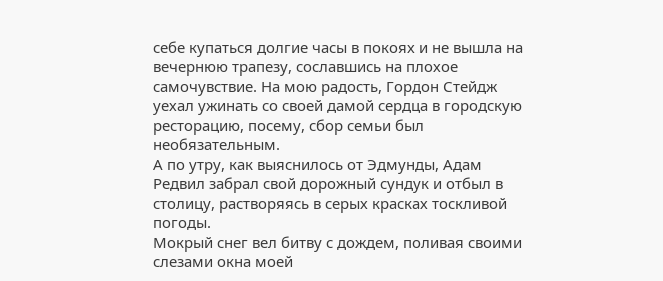себе купаться долгие часы в покоях и не вышла на вечернюю трапезу, сославшись на плохое самочувствие. На мою радость, Гордон Стейдж уехал ужинать со своей дамой сердца в городскую ресторацию, посему, сбор семьи был необязательным.
А по утру, как выяснилось от Эдмунды, Адам Редвил забрал свой дорожный сундук и отбыл в столицу, растворяясь в серых красках тоскливой погоды.
Мокрый снег вел битву с дождем, поливая своими слезами окна моей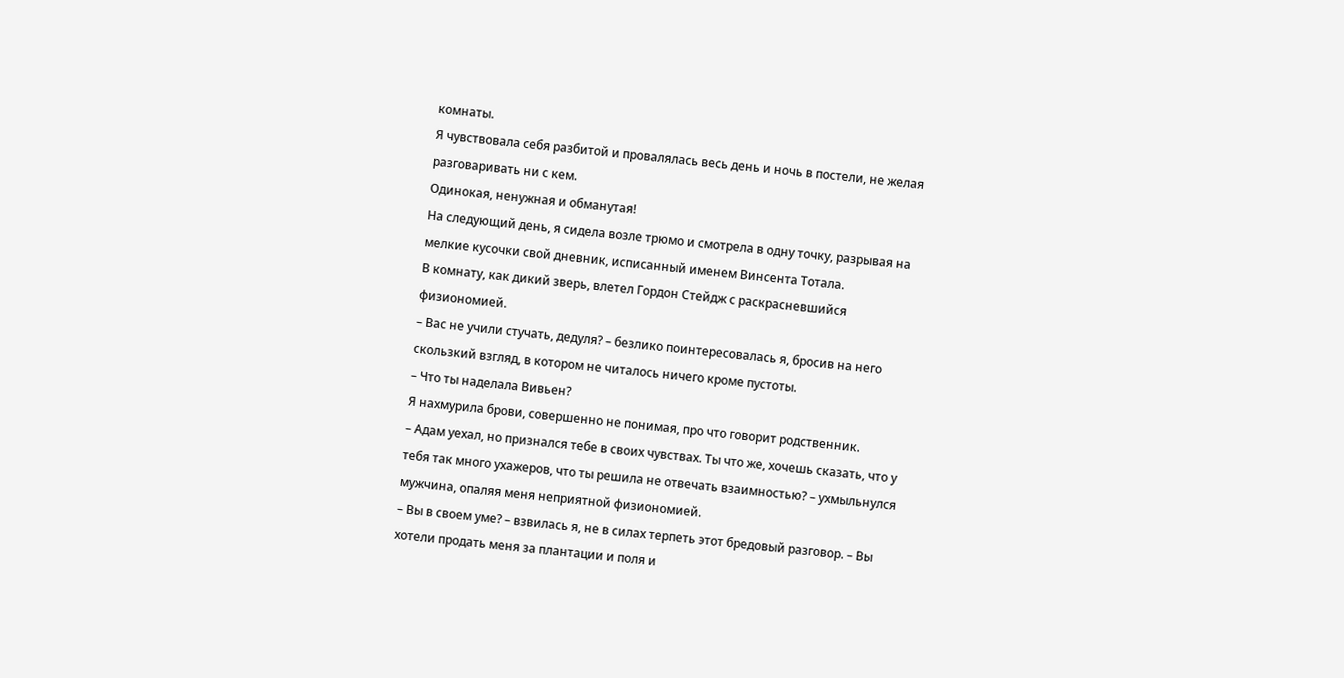комнаты.
Я чувствовала себя разбитой и провалялась весь день и ночь в постели, не желая разговаривать ни с кем.
Одинокая, ненужная и обманутая!
На следующий день, я сидела возле трюмо и смотрела в одну точку, разрывая на мелкие кусочки свой дневник, исписанный именем Винсента Тотала.
В комнату, как дикий зверь, влетел Гордон Стейдж с раскрасневшийся физиономией.
– Вас не учили стучать, дедуля? – безлико поинтересовалась я, бросив на него скользкий взгляд, в котором не читалось ничего кроме пустоты.
– Что ты наделала Вивьен?
Я нахмурила брови, совершенно не понимая, про что говорит родственник.
– Адам уехал, но признался тебе в своих чувствах. Ты что же, хочешь сказать, что у тебя так много ухажеров, что ты решила не отвечать взаимностью? – ухмыльнулся мужчина, опаляя меня неприятной физиономией.
– Вы в своем уме? – взвилась я, не в силах терпеть этот бредовый разговор. – Вы хотели продать меня за плантации и поля и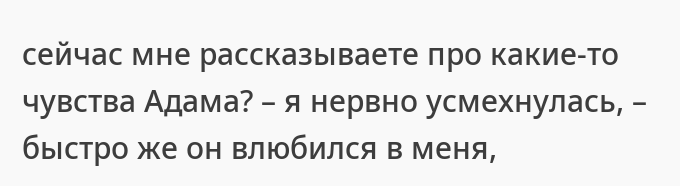сейчас мне рассказываете про какие-то чувства Адама? – я нервно усмехнулась, – быстро же он влюбился в меня,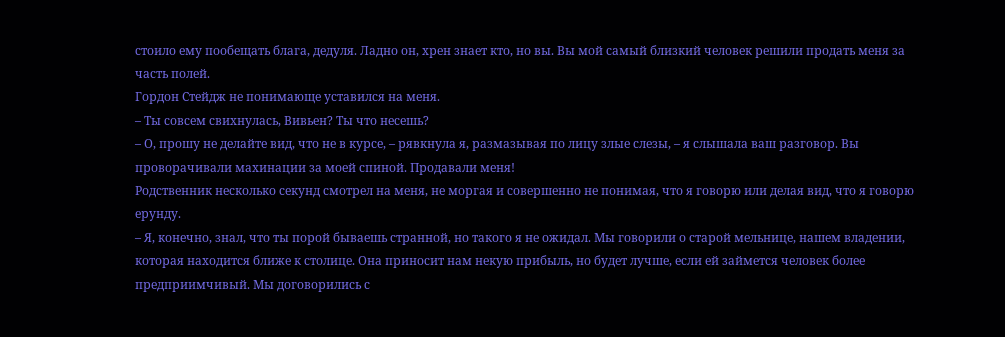стоило ему пообещать блага, дедуля. Ладно он, хрен знает кто, но вы. Вы мой самый близкий человек решили продать меня за часть полей.
Гордон Стейдж не понимающе уставился на меня.
– Ты совсем свихнулась, Вивьен? Ты что несешь?
– О, прошу не делайте вид, что не в курсе, – рявкнула я, размазывая по лицу злые слезы, – я слышала ваш разговор. Вы проворачивали махинации за моей спиной. Продавали меня!
Родственник несколько секунд смотрел на меня, не моргая и совершенно не понимая, что я говорю или делая вид, что я говорю ерунду.
– Я, конечно, знал, что ты порой бываешь странной, но такого я не ожидал. Мы говорили о старой мельнице, нашем владении, которая находится ближе к столице. Она приносит нам некую прибыль, но будет лучше, если ей займется человек более предприимчивый. Мы договорились с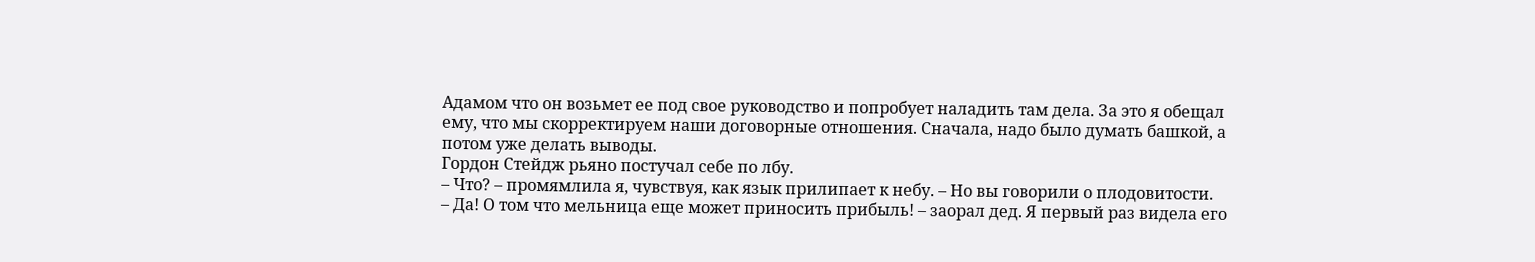Адамом что он возьмет ее под свое руководство и попробует наладить там дела. За это я обещал ему, что мы скорректируем наши договорные отношения. Сначала, надо было думать башкой, а потом уже делать выводы.
Гордон Стейдж рьяно постучал себе по лбу.
– Что? – промямлила я, чувствуя, как язык прилипает к небу. – Но вы говорили о плодовитости.
– Да! О том что мельница еще может приносить прибыль! – заорал дед. Я первый раз видела его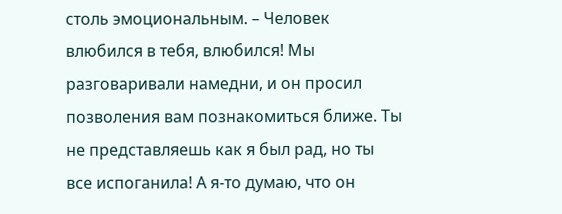столь эмоциональным. – Человек влюбился в тебя, влюбился! Мы разговаривали намедни, и он просил позволения вам познакомиться ближе. Ты не представляешь как я был рад, но ты все испоганила! А я-то думаю, что он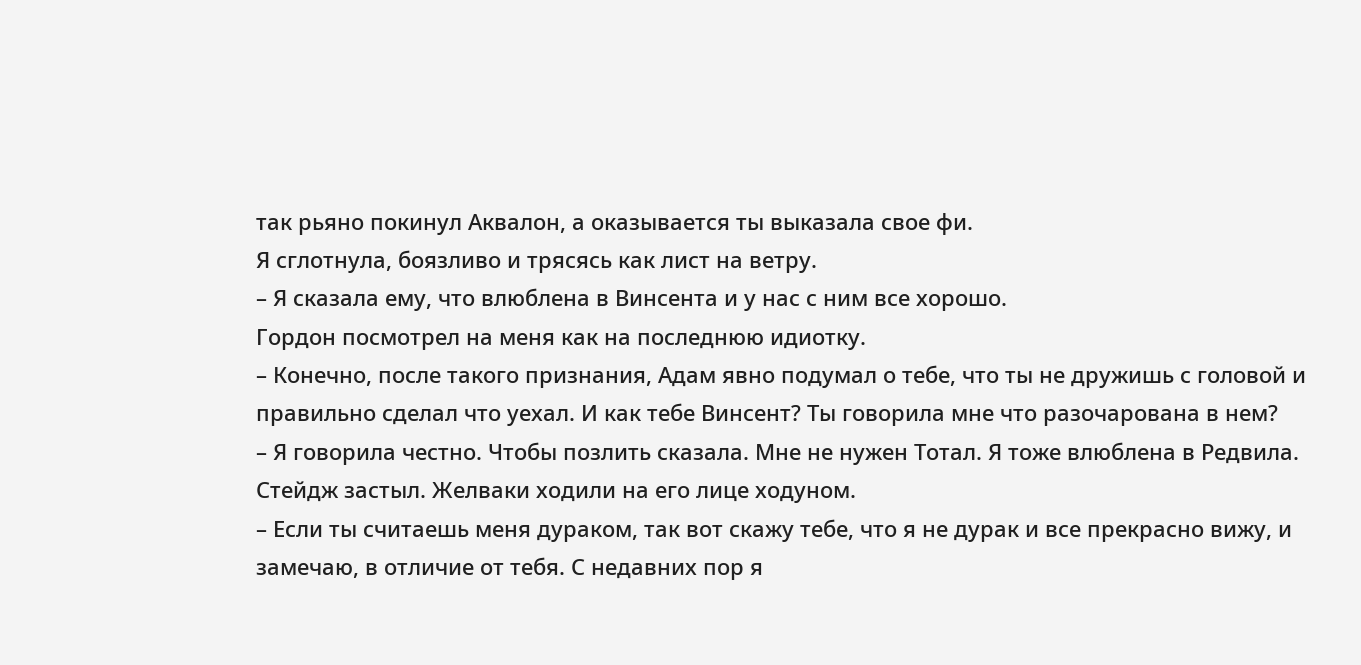так рьяно покинул Аквалон, а оказывается ты выказала свое фи.
Я сглотнула, боязливо и трясясь как лист на ветру.
– Я сказала ему, что влюблена в Винсента и у нас с ним все хорошо.
Гордон посмотрел на меня как на последнюю идиотку.
– Конечно, после такого признания, Адам явно подумал о тебе, что ты не дружишь с головой и правильно сделал что уехал. И как тебе Винсент? Ты говорила мне что разочарована в нем?
– Я говорила честно. Чтобы позлить сказала. Мне не нужен Тотал. Я тоже влюблена в Редвила.
Стейдж застыл. Желваки ходили на его лице ходуном.
– Если ты считаешь меня дураком, так вот скажу тебе, что я не дурак и все прекрасно вижу, и замечаю, в отличие от тебя. С недавних пор я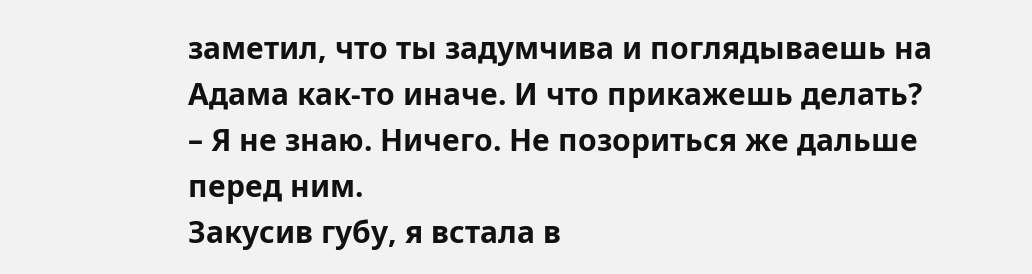заметил, что ты задумчива и поглядываешь на Адама как-то иначе. И что прикажешь делать?
– Я не знаю. Ничего. Не позориться же дальше перед ним.
Закусив губу, я встала в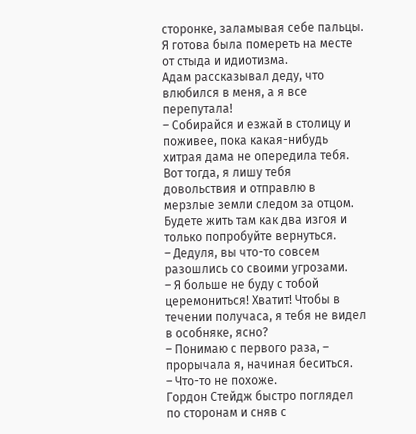сторонке, заламывая себе пальцы.
Я готова была помереть на месте от стыда и идиотизма.
Адам рассказывал деду, что влюбился в меня, а я все перепутала!
– Собирайся и езжай в столицу и поживее, пока какая-нибудь хитрая дама не опередила тебя. Вот тогда, я лишу тебя довольствия и отправлю в мерзлые земли следом за отцом. Будете жить там как два изгоя и только попробуйте вернуться.
– Дедуля, вы что-то совсем разошлись со своими угрозами.
– Я больше не буду с тобой церемониться! Хватит! Чтобы в течении получаса, я тебя не видел в особняке, ясно?
– Понимаю с первого раза, – прорычала я, начиная беситься.
– Что-то не похоже.
Гордон Стейдж быстро поглядел по сторонам и сняв с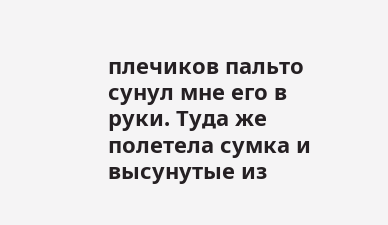плечиков пальто сунул мне его в руки. Туда же полетела сумка и высунутые из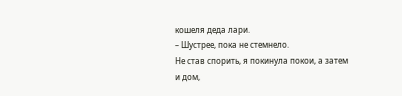кошеля деда лари.
– Шустрее, пока не стемнело.
Не став спорить, я покинула покои, а затем и дом,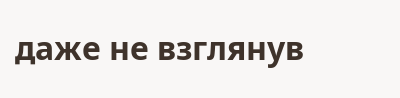даже не взглянув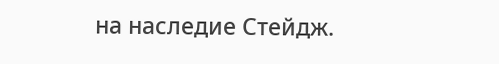на наследие Стейдж.